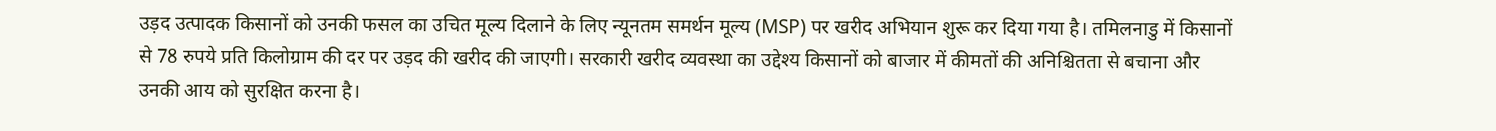उड़द उत्पादक किसानों को उनकी फसल का उचित मूल्य दिलाने के लिए न्यूनतम समर्थन मूल्य (MSP) पर खरीद अभियान शुरू कर दिया गया है। तमिलनाडु में किसानों से 78 रुपये प्रति किलोग्राम की दर पर उड़द की खरीद की जाएगी। सरकारी खरीद व्यवस्था का उद्देश्य किसानों को बाजार में कीमतों की अनिश्चितता से बचाना और उनकी आय को सुरक्षित करना है।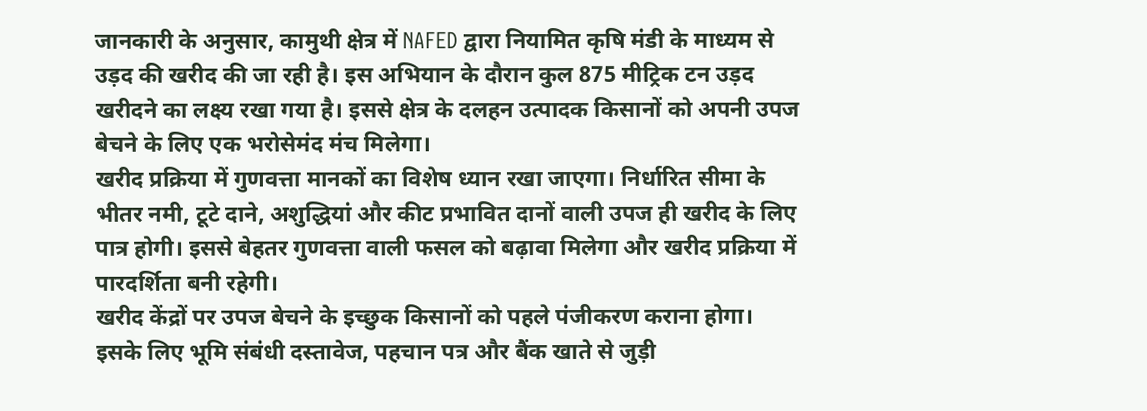जानकारी के अनुसार, कामुथी क्षेत्र में NAFED द्वारा नियामित कृषि मंडी के माध्यम से उड़द की खरीद की जा रही है। इस अभियान के दौरान कुल 875 मीट्रिक टन उड़द खरीदने का लक्ष्य रखा गया है। इससे क्षेत्र के दलहन उत्पादक किसानों को अपनी उपज बेचने के लिए एक भरोसेमंद मंच मिलेगा।
खरीद प्रक्रिया में गुणवत्ता मानकों का विशेष ध्यान रखा जाएगा। निर्धारित सीमा के भीतर नमी, टूटे दाने, अशुद्धियां और कीट प्रभावित दानों वाली उपज ही खरीद के लिए पात्र होगी। इससे बेहतर गुणवत्ता वाली फसल को बढ़ावा मिलेगा और खरीद प्रक्रिया में पारदर्शिता बनी रहेगी।
खरीद केंद्रों पर उपज बेचने के इच्छुक किसानों को पहले पंजीकरण कराना होगा। इसके लिए भूमि संबंधी दस्तावेज, पहचान पत्र और बैंक खाते से जुड़ी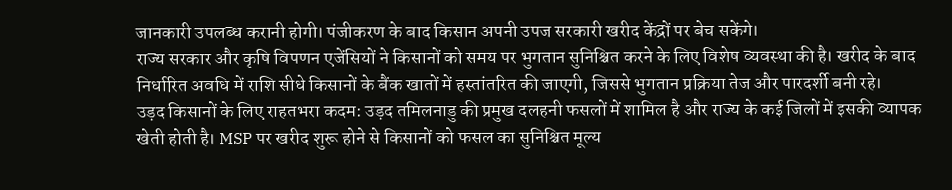जानकारी उपलब्ध करानी होगी। पंजीकरण के बाद किसान अपनी उपज सरकारी खरीद केंद्रों पर बेच सकेंगे।
राज्य सरकार और कृषि विपणन एजेंसियों ने किसानों को समय पर भुगतान सुनिश्चित करने के लिए विशेष व्यवस्था की है। खरीद के बाद निर्धारित अवधि में राशि सीधे किसानों के बैंक खातों में हस्तांतरित की जाएगी, जिससे भुगतान प्रक्रिया तेज और पारदर्शी बनी रहे।
उड़द किसानों के लिए राहतभरा कदम: उड़द तमिलनाडु की प्रमुख दलहनी फसलों में शामिल है और राज्य के कई जिलों में इसकी व्यापक खेती होती है। MSP पर खरीद शुरू होने से किसानों को फसल का सुनिश्चित मूल्य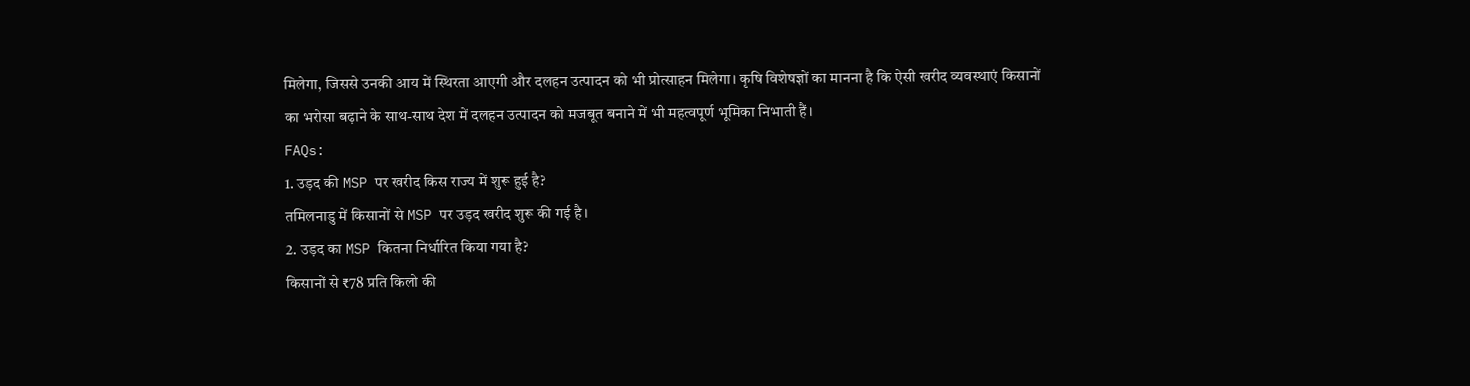मिलेगा, जिससे उनकी आय में स्थिरता आएगी और दलहन उत्पादन को भी प्रोत्साहन मिलेगा। कृषि विशेषज्ञों का मानना है कि ऐसी खरीद व्यवस्थाएं किसानों का भरोसा बढ़ाने के साथ-साथ देश में दलहन उत्पादन को मजबूत बनाने में भी महत्वपूर्ण भूमिका निभाती हैं।
FAQs:
1. उड़द की MSP पर खरीद किस राज्य में शुरू हुई है?
तमिलनाडु में किसानों से MSP पर उड़द खरीद शुरू की गई है।
2. उड़द का MSP कितना निर्धारित किया गया है?
किसानों से ₹78 प्रति किलो की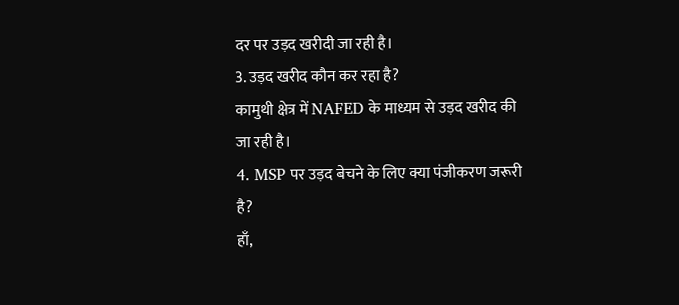दर पर उड़द खरीदी जा रही है।
3. उड़द खरीद कौन कर रहा है?
कामुथी क्षेत्र में NAFED के माध्यम से उड़द खरीद की जा रही है।
4. MSP पर उड़द बेचने के लिए क्या पंजीकरण जरूरी है?
हाँ,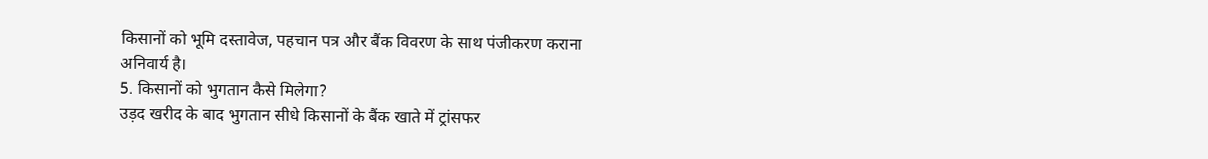किसानों को भूमि दस्तावेज, पहचान पत्र और बैंक विवरण के साथ पंजीकरण कराना अनिवार्य है।
5. किसानों को भुगतान कैसे मिलेगा?
उड़द खरीद के बाद भुगतान सीधे किसानों के बैंक खाते में ट्रांसफर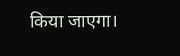किया जाएगा।